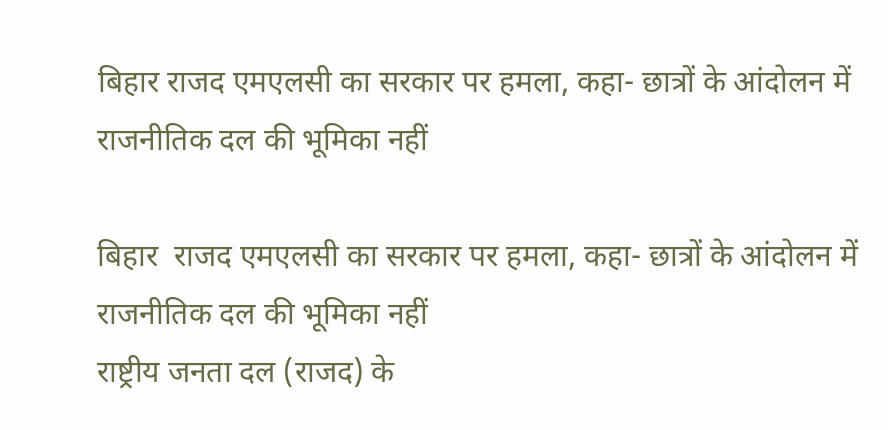बिहार राजद एमएलसी का सरकार पर हमला, कहा- छात्रों के आंदोलन में राजनीतिक दल की भूमिका नहीं

बिहार  राजद एमएलसी का सरकार पर हमला, कहा- छात्रों के आंदोलन में राजनीतिक दल की भूमिका नहीं
राष्ट्रीय जनता दल (राजद) के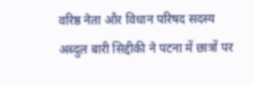वरिष्ठ नेता और विधान परिषद सदस्य अब्दुल बारी सिद्दीकी ने पटना में छात्रों पर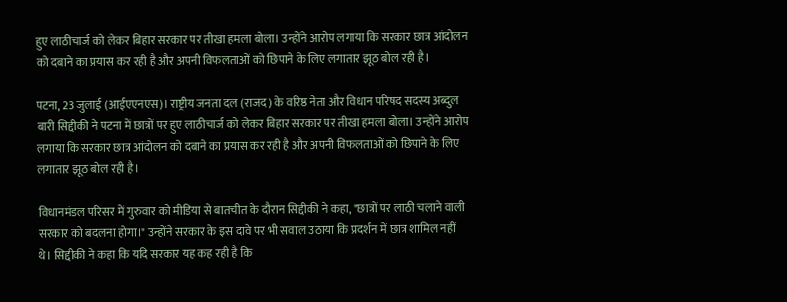हुए लाठीचार्ज को लेकर बिहार सरकार पर तीखा हमला बोला। उन्होंने आरोप लगाया कि सरकार छात्र आंदोलन को दबाने का प्रयास कर रही है और अपनी विफलताओं को छिपाने के लिए लगातार झूठ बोल रही है।

पटना, 23 जुलाई (आईएएनएस)। राष्ट्रीय जनता दल (राजद) के वरिष्ठ नेता और विधान परिषद सदस्य अब्दुल बारी सिद्दीकी ने पटना में छात्रों पर हुए लाठीचार्ज को लेकर बिहार सरकार पर तीखा हमला बोला। उन्होंने आरोप लगाया कि सरकार छात्र आंदोलन को दबाने का प्रयास कर रही है और अपनी विफलताओं को छिपाने के लिए लगातार झूठ बोल रही है।

विधानमंडल परिसर में गुरुवार को मीडिया से बातचीत के दौरान सिद्दीकी ने कहा, "छात्रों पर लाठी चलाने वाली सरकार को बदलना होगा।" उन्होंने सरकार के इस दावे पर भी सवाल उठाया कि प्रदर्शन में छात्र शामिल नहीं थे। सिद्दीकी ने कहा कि यदि सरकार यह कह रही है कि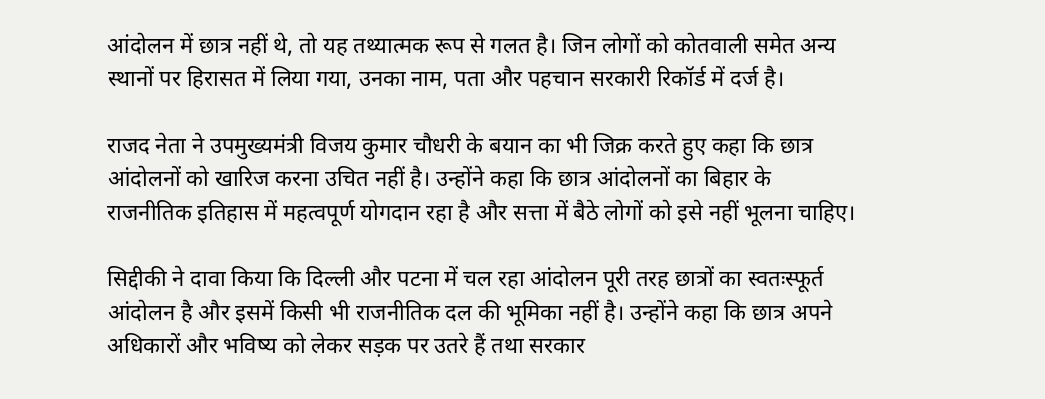आंदोलन में छात्र नहीं थे, तो यह तथ्यात्मक रूप से गलत है। जिन लोगों को कोतवाली समेत अन्य स्थानों पर हिरासत में लिया गया, उनका नाम, पता और पहचान सरकारी रिकॉर्ड में दर्ज है।

राजद नेता ने उपमुख्यमंत्री विजय कुमार चौधरी के बयान का भी जिक्र करते हुए कहा कि छात्र आंदोलनों को खारिज करना उचित नहीं है। उन्होंने कहा कि छात्र आंदोलनों का बिहार के राजनीतिक इतिहास में महत्वपूर्ण योगदान रहा है और सत्ता में बैठे लोगों को इसे नहीं भूलना चाहिए।

सिद्दीकी ने दावा किया कि दिल्ली और पटना में चल रहा आंदोलन पूरी तरह छात्रों का स्वतःस्फूर्त आंदोलन है और इसमें किसी भी राजनीतिक दल की भूमिका नहीं है। उन्होंने कहा कि छात्र अपने अधिकारों और भविष्य को लेकर सड़क पर उतरे हैं तथा सरकार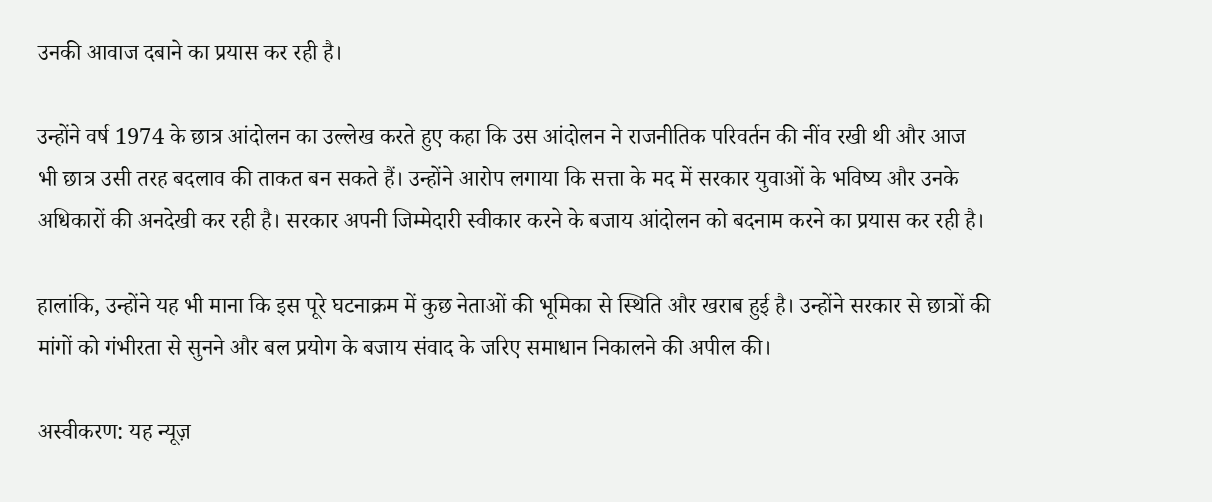उनकी आवाज दबाने का प्रयास कर रही है।

उन्होंने वर्ष 1974 के छात्र आंदोलन का उल्लेख करते हुए कहा कि उस आंदोलन ने राजनीतिक परिवर्तन की नींव रखी थी और आज भी छात्र उसी तरह बदलाव की ताकत बन सकते हैं। उन्होंने आरोप लगाया कि सत्ता के मद में सरकार युवाओं के भविष्य और उनके अधिकारों की अनदेखी कर रही है। सरकार अपनी जिम्मेदारी स्वीकार करने के बजाय आंदोलन को बदनाम करने का प्रयास कर रही है।

हालांकि, उन्होंने यह भी माना कि इस पूरे घटनाक्रम में कुछ नेताओं की भूमिका से स्थिति और खराब हुई है। उन्होंने सरकार से छात्रों की मांगों को गंभीरता से सुनने और बल प्रयोग के बजाय संवाद के जरिए समाधान निकालने की अपील की।

अस्वीकरण: यह न्यूज़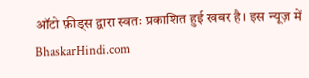ऑटो फ़ीड्स द्वारा स्वतः प्रकाशित हुई खबर है। इस न्यूज़ में BhaskarHindi.com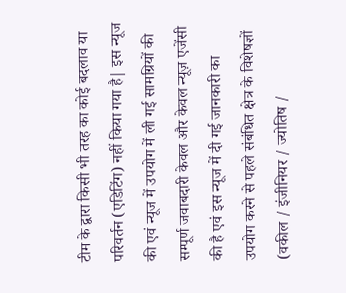टीम के द्वारा किसी भी तरह का कोई बदलाव या परिवर्तन (एडिटिंग) नहीं किया गया है| इस न्यूज की एवं न्यूज में उपयोग में ली गई सामग्रियों की सम्पूर्ण जवाबदारी केवल और केवल न्यूज़ एजेंसी की है एवं इस न्यूज में दी गई जानकारी का उपयोग करने से पहले संबंधित क्षेत्र के विशेषज्ञों (वकील / इंजीनियर / ज्योतिष /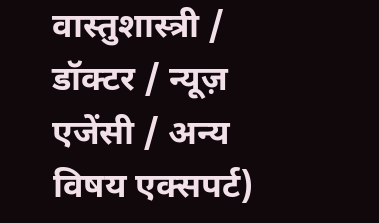वास्तुशास्त्री / डॉक्टर / न्यूज़ एजेंसी / अन्य विषय एक्सपर्ट)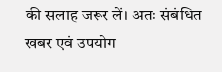की सलाह जरूर लें। अतः संबंधित खबर एवं उपयोग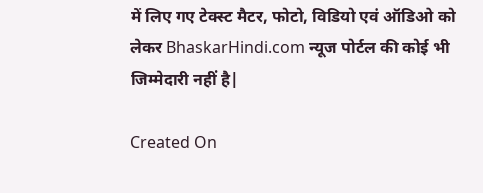में लिए गए टेक्स्ट मैटर, फोटो, विडियो एवं ऑडिओ को लेकर BhaskarHindi.com न्यूज पोर्टल की कोई भी जिम्मेदारी नहीं है|

Created On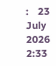:   23 July 2026 2:33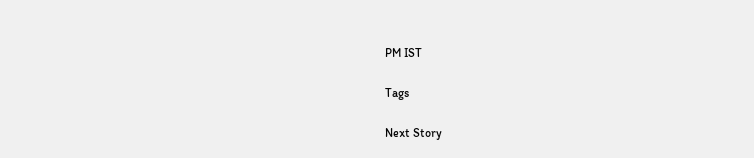PM IST

Tags

Next Story